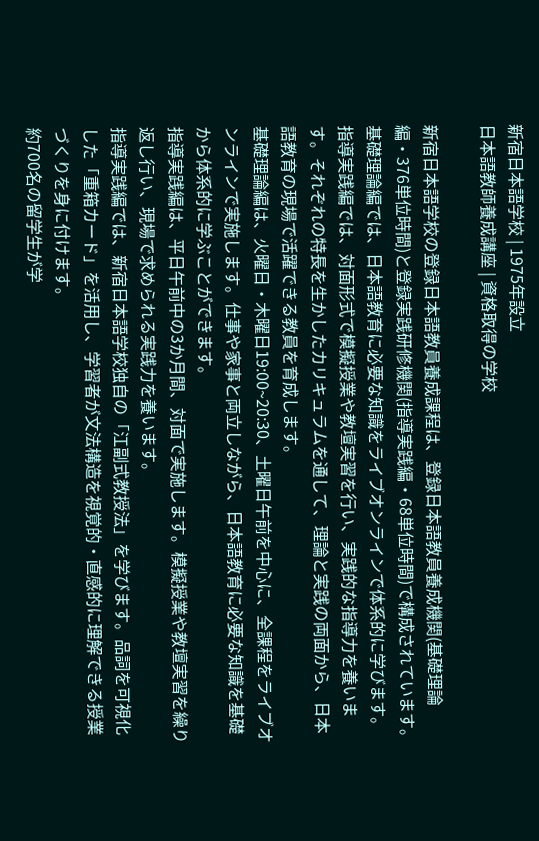新宿日本語学校 | 1975年設立
日本語教師養成講座 | 資格取得の学校

新宿日本語学校の登録日本語教員養成課程は、登録日本語教員養成機関(基礎理論編・376単位時間)と登録実践研修機関(指導実践編・68単位時間)で構成されています。
基礎理論編では、日本語教育に必要な知識をライブオンラインで体系的に学びます。指導実践編では、対面形式で模擬授業や教壇実習を行い、実践的な指導力を養います。それぞれの特長を生かしたカリキュラムを通して、理論と実践の両面から、日本語教育の現場で活躍できる教員を育成します。
基礎理論編は、火曜日・木曜日19:00~20:30、土曜日午前を中心に、全課程をライブオンラインで実施します。仕事や家事と両立しながら、日本語教育に必要な知識を基礎から体系的に学ぶことができます。
指導実践編は、平日午前中の3か月間、対面で実施します。模擬授業や教壇実習を繰り返し行い、現場で求められる実践力を養います。
指導実践編では、新宿日本語学校独自の「江副式教授法」を学びます。品詞を可視化した「重箱カード」を活用し、学習者が文法構造を視覚的・直感的に理解できる授業づくりを身に付けます。
約700名の留学生が学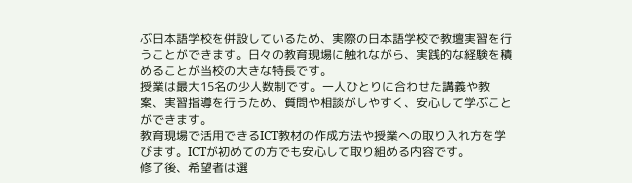ぶ日本語学校を併設しているため、実際の日本語学校で教壇実習を行うことができます。日々の教育現場に触れながら、実践的な経験を積めることが当校の大きな特長です。
授業は最大15名の少人数制です。一人ひとりに合わせた講義や教案、実習指導を行うため、質問や相談がしやすく、安心して学ぶことができます。
教育現場で活用できるICT教材の作成方法や授業への取り入れ方を学びます。ICTが初めての方でも安心して取り組める内容です。
修了後、希望者は選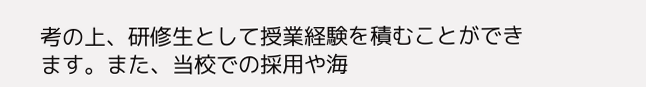考の上、研修生として授業経験を積むことができます。また、当校での採用や海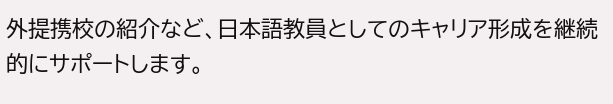外提携校の紹介など、日本語教員としてのキャリア形成を継続的にサポートします。